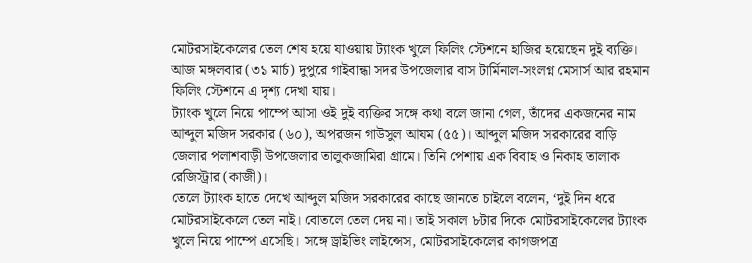মোটরসাইকেলের তেল শেষ হয়ে যাওয়ায় ট্যাংক খুলে ফিলিং স্টেশনে হাজির হয়েছেন দুই ব্যক্তি। আজ মঙ্গলবার (৩১ মার্চ) দুপুরে গাইবান্ধা সদর উপজেলার বাস টার্মিনাল-সংলগ্ন মেসার্স আর রহমান ফিলিং স্টেশনে এ দৃশ্য দেখা যায়।
ট্যাংক খুলে নিয়ে পাম্পে আসা ওই দুই ব্যক্তির সঙ্গে কথা বলে জানা গেল, তাঁদের একজনের নাম আব্দুল মজিদ সরকার (৬০), অপরজন গাউসুল আযম (৫৫)। আব্দুল মজিদ সরকারের বাড়ি জেলার পলাশবাড়ী উপজেলার তালুকজামিরা গ্রামে। তিনি পেশায় এক বিবাহ ও নিকাহ তালাক রেজিস্ট্রার (কাজী)।
তেলে ট্যাংক হাতে দেখে আব্দুল মজিদ সরকারের কাছে জানতে চাইলে বলেন, ‘দুই দিন ধরে মোটরসাইকেলে তেল নাই। বোতলে তেল দেয় না। তাই সকাল ৮টার দিকে মোটরসাইকেলের ট্যাংক খুলে নিয়ে পাম্পে এসেছি। সঙ্গে ড্রাইভিং লাইন্সেস, মোটরসাইকেলের কাগজপত্র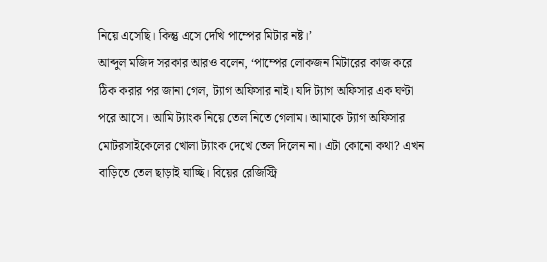নিয়ে এসেছি। কিন্তু এসে দেখি পাম্পের মিটার নষ্ট।’
আব্দুল মজিদ সরকার আরও বলেন, ‘পাম্পের লোকজন মিটারের কাজ করে ঠিক করার পর জানা গেল, ট্যাগ অফিসার নাই। যদি ট্যাগ অফিসার এক ঘণ্টা পরে আসে। আমি ট্যাংক নিয়ে তেল নিতে গেলাম। আমাকে ট্যাগ অফিসার মোটরসাইকেলের খোলা ট্যাংক দেখে তেল দিলেন না। এটা কোনো কথা? এখন বাড়িতে তেল ছাড়াই যাচ্ছি। বিয়ের রেজিস্ট্রি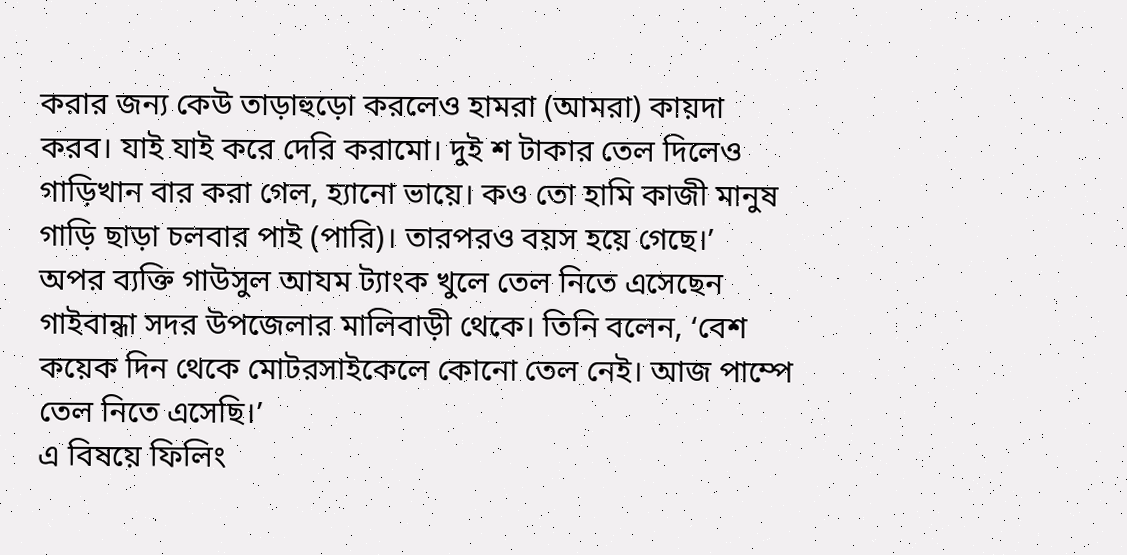করার জন্য কেউ তাড়াহুড়ো করলেও হামরা (আমরা) কায়দা করব। যাই যাই করে দেরি করামো। দুই শ টাকার তেল দিলেও গাড়িখান বার করা গেল, হ্যানো ভায়ে। কও তো হামি কাজী মানুষ গাড়ি ছাড়া চলবার পাই (পারি)। তারপরও বয়স হয়ে গেছে।’
অপর ব্যক্তি গাউসুল আযম ট্যাংক খুলে তেল নিতে এসেছেন গাইবান্ধা সদর উপজেলার মালিবাড়ী থেকে। তিনি বলেন, ‘বেশ কয়েক দিন থেকে মোটরসাইকেলে কোনো তেল নেই। আজ পাম্পে তেল নিতে এসেছি।’
এ বিষয়ে ফিলিং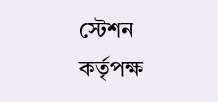স্টেশন কর্তৃপক্ষ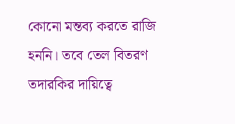কোনো মন্তব্য করতে রাজি হননি। তবে তেল বিতরণ তদারকির দায়িত্বে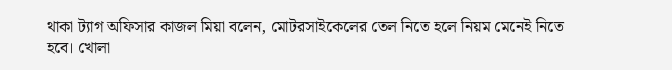থাকা ট্যাগ অফিসার কাজল মিয়া বলেন, মোটরসাইকেলের তেল নিতে হলে নিয়ম মেনেই নিতে হবে। খোলা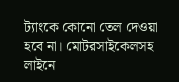ট্যাংকে কোনো তেল দেওয়া হবে না। মোটরসাইকেলসহ লাইনে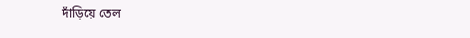দাঁড়িয়ে তেল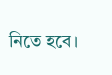নিতে হবে।